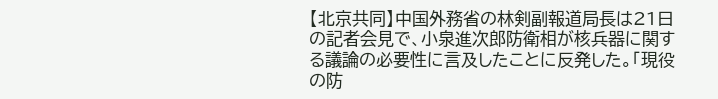【北京共同】中国外務省の林剣副報道局長は21日の記者会見で、小泉進次郎防衛相が核兵器に関する議論の必要性に言及したことに反発した。「現役の防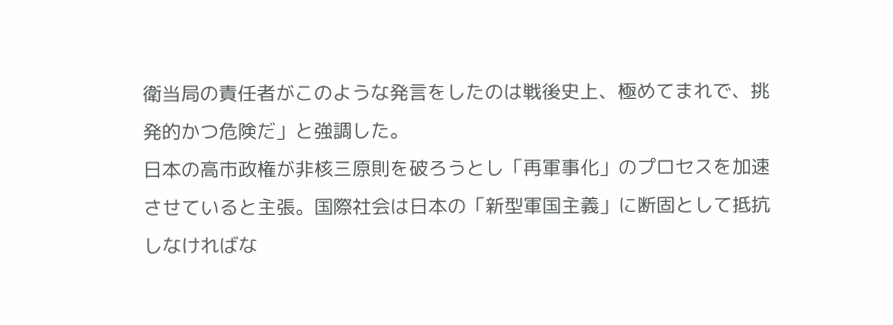衛当局の責任者がこのような発言をしたのは戦後史上、極めてまれで、挑発的かつ危険だ」と強調した。
日本の高市政権が非核三原則を破ろうとし「再軍事化」のプロセスを加速させていると主張。国際社会は日本の「新型軍国主義」に断固として抵抗しなければな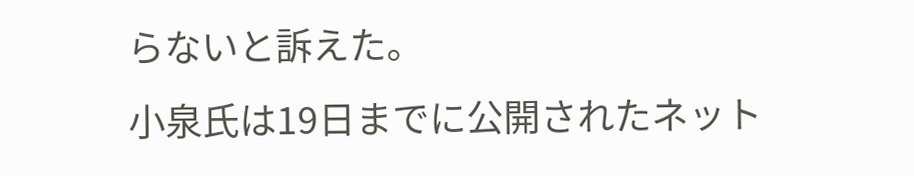らないと訴えた。
小泉氏は19日までに公開されたネット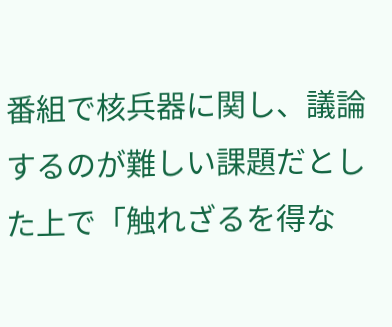番組で核兵器に関し、議論するのが難しい課題だとした上で「触れざるを得な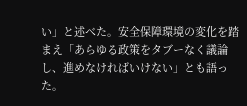い」と述べた。安全保障環境の変化を踏まえ「あらゆる政策をタブーなく議論し、進めなければいけない」とも語った。